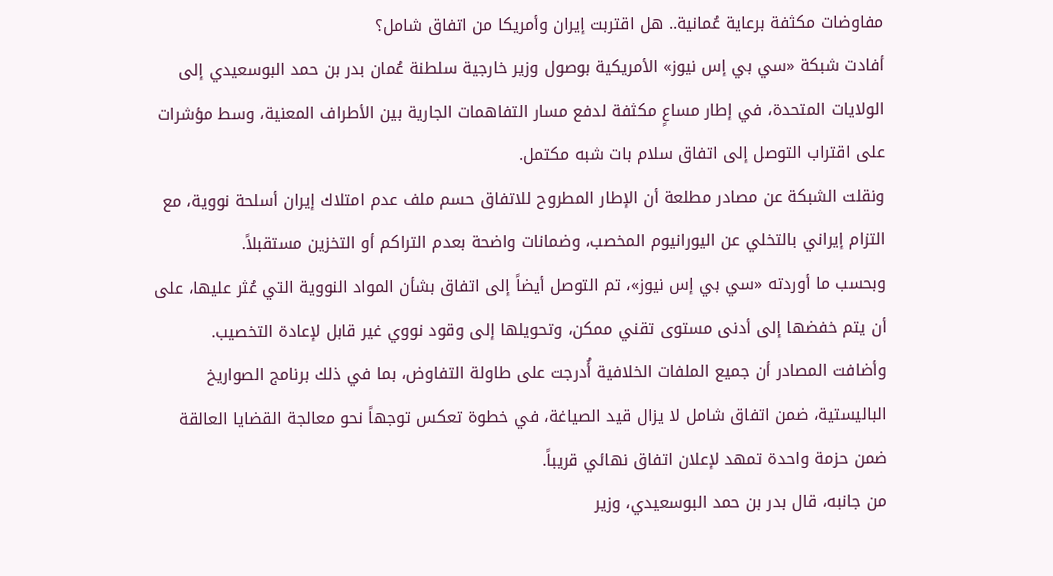مفاوضات مكثفة برعاية عُمانية.. هل اقتربت إيران وأمريكا من اتفاق شامل؟
أفادت شبكة «سي بي إس نيوز» الأمريكية بوصول وزير خارجية سلطنة عُمان بدر بن حمد البوسعيدي إلى الولايات المتحدة، في إطار مساعٍ مكثفة لدفع مسار التفاهمات الجارية بين الأطراف المعنية، وسط مؤشرات على اقتراب التوصل إلى اتفاق سلام بات شبه مكتمل.
ونقلت الشبكة عن مصادر مطلعة أن الإطار المطروح للاتفاق حسم ملف عدم امتلاك إيران أسلحة نووية، مع التزام إيراني بالتخلي عن اليورانيوم المخصب، وضمانات واضحة بعدم التراكم أو التخزين مستقبلاً.
وبحسب ما أوردته «سي بي إس نيوز»، تم التوصل أيضاً إلى اتفاق بشأن المواد النووية التي عُثر عليها، على أن يتم خفضها إلى أدنى مستوى تقني ممكن، وتحويلها إلى وقود نووي غير قابل لإعادة التخصيب.
وأضافت المصادر أن جميع الملفات الخلافية أُدرجت على طاولة التفاوض، بما في ذلك برنامج الصواريخ الباليستية، ضمن اتفاق شامل لا يزال قيد الصياغة، في خطوة تعكس توجهاً نحو معالجة القضايا العالقة ضمن حزمة واحدة تمهد لإعلان اتفاق نهائي قريباً.
من جانبه، قال بدر بن حمد البوسعيدي، وزير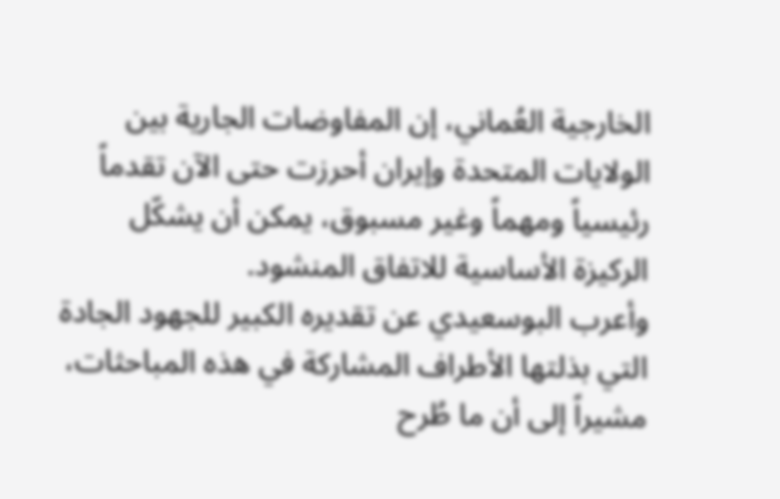الخارجية العُماني، إن المفاوضات الجارية بين الولايات المتحدة وإيران أحرزت حتى الآن تقدماً رئيسياً ومهماً وغير مسبوق، يمكن أن يشكّل الركيزة الأساسية للاتفاق المنشود.
وأعرب البوسعيدي عن تقديره الكبير للجهود الجادة التي بذلتها الأطراف المشاركة في هذه المباحثات، مشيراً إلى أن ما طُرح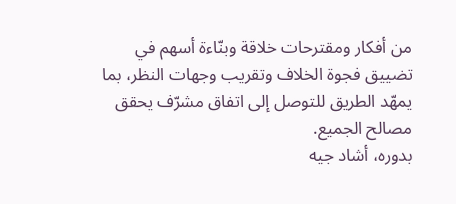من أفكار ومقترحات خلاقة وبنّاءة أسهم في تضييق فجوة الخلاف وتقريب وجهات النظر، بما يمهّد الطريق للتوصل إلى اتفاق مشرّف يحقق مصالح الجميع.
بدوره، أشاد جيه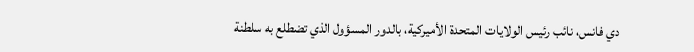دي فانس، نائب رئيس الولايات المتحدة الأميركية، بالدور المسؤول الذي تضطلع به سلطنة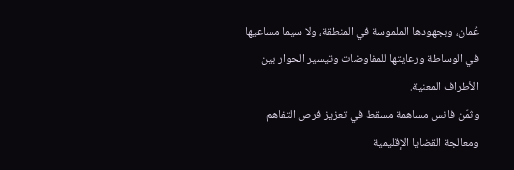عُمان، وبجهودها الملموسة في المنطقة، ولا سيما مساعيها في الوساطة ورعايتها للمفاوضات وتيسير الحوار بين الأطراف المعنية.
وثمّن فانس مساهمة مسقط في تعزيز فرص التفاهم ومعالجة القضايا الإقليمية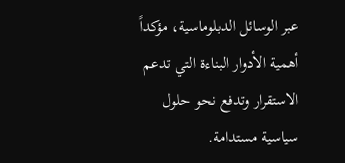عبر الوسائل الدبلوماسية، مؤكداً أهمية الأدوار البناءة التي تدعم الاستقرار وتدفع نحو حلول سياسية مستدامة.